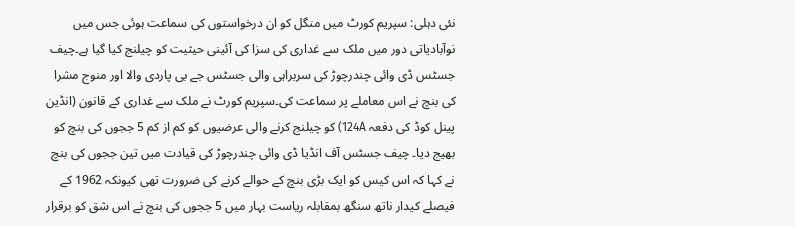نئی دہلی: سپریم کورٹ میں منگل کو ان درخواستوں کی سماعت ہوئی جس میں نوآبادیاتی دور میں ملک سے غداری کی سزا کی آئینی حیثیت کو چیلنج کیا گیا ہے۔چیف جسٹس ڈی وائی چندرچوڑ کی سربراہی والی جسٹس جے بی پاردی والا اور منوج مشرا کی بنچ نے اس معاملے پر سماعت کی۔سپریم کورٹ نے ملک سے غداری کے قانون (انڈین پینل کوڈ کی دفعہ 124A) کو چیلنج کرنے والی عرضیوں کو کم از کم 5 ججوں کی بنچ کو بھیج دیا۔ چیف جسٹس آف انڈیا ڈی وائی چندرچوڑ کی قیادت میں تین ججوں کی بنچ نے کہا کہ اس کیس کو ایک بڑی بنچ کے حوالے کرنے کی ضرورت تھی کیونکہ 1962 کے فیصلے کیدار ناتھ سنگھ بمقابلہ ریاست بہار میں 5 ججوں کی بنچ نے اس شق کو برقرار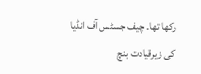رکھا تھا۔ چیف جسٹس آف انڈیا کی زیرقیادت بنچ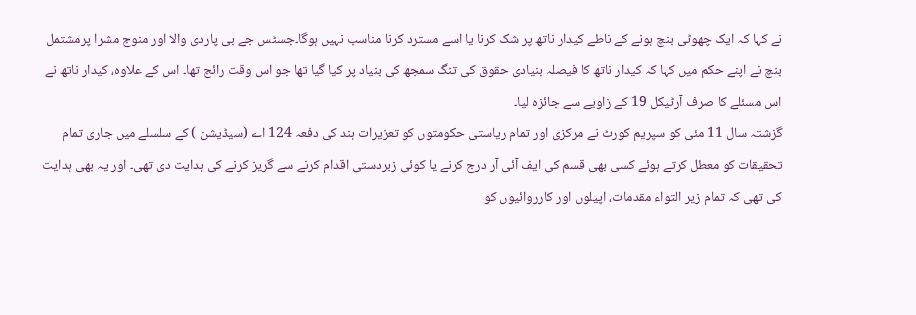نے کہا کہ ایک چھوٹی بنچ ہونے کے ناطے کیدار ناتھ پر شک کرنا یا اسے مسترد کرنا مناسب نہیں ہوگا۔جسٹس جے بی پاردی والا اور منوج مشرا پرمشتمل بنچ نے اپنے حکم میں کہا کہ کیدار ناتھ کا فیصلہ بنیادی حقوق کی تنگ سمجھ کی بنیاد پر کیا گیا تھا جو اس وقت رائج تھا۔ اس کے علاوہ، کیدار ناتھ نے اس مسئلے کا صرف آرٹیکل 19 کے زاویے سے جائزہ لیا۔
گزشتہ سال 11 مئی کو سپریم کورٹ نے مرکزی اور تمام ریاستی حکومتوں کو تعزیرات ہند کی دفعہ 124 اے (سیڈیشن ) کے سلسلے میں جاری تمام تحقیقات کو معطل کرتے ہوئے کسی بھی قسم کی ایف آئی آر درج کرنے یا کوئی زبردستی اقدام کرنے سے گریز کرنے کی ہدایت دی تھی۔ اور یہ بھی ہدایت کی تھی کہ تمام زیر التواء مقدمات، اپیلوں اور کارروائیوں کو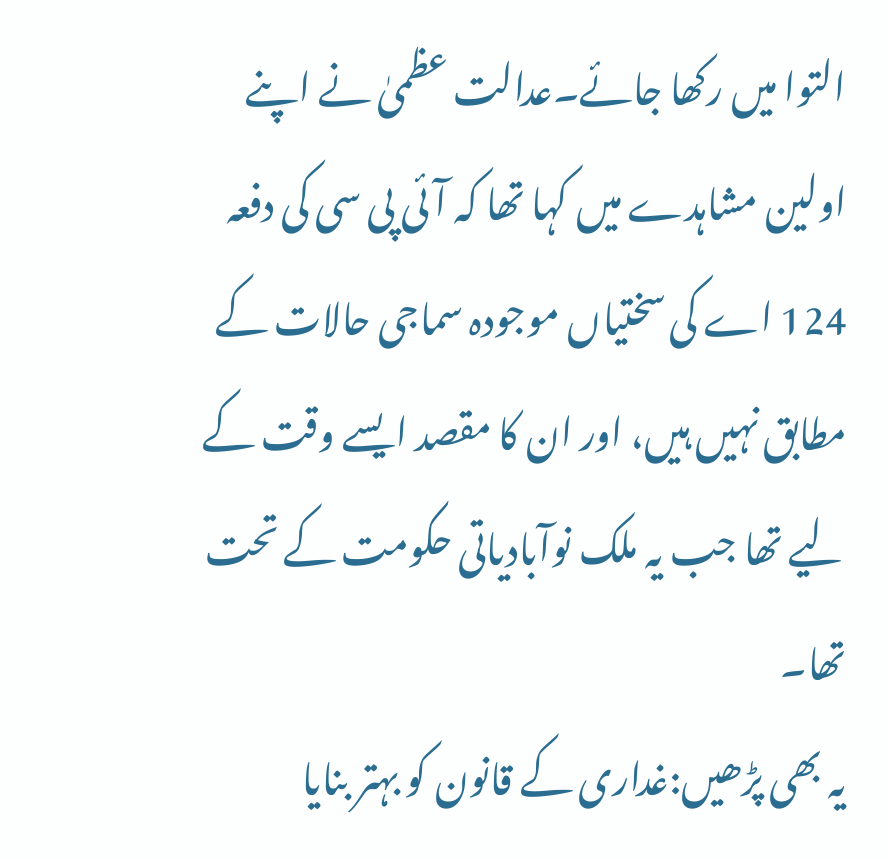التوا میں رکھا جائے۔عدالت عظمیٰ نے اپنے اولین مشاہدے میں کہا تھا کہ آئی پی سی کی دفعہ 124 اے کی سختیاں موجودہ سماجی حالات کے مطابق نہیں ہیں، اور ان کا مقصد ایسے وقت کے لیے تھا جب یہ ملک نوآبادیاتی حکومت کے تحت تھا۔
یہ بھی پڑھیں:غداری کے قانون کو بہتر بنایا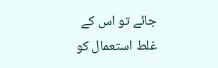جائے تو اس کے غلط استعمال کو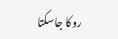روکا جاسکتا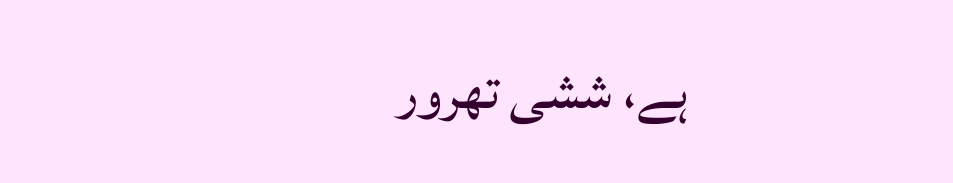ہے، ششی تھرور